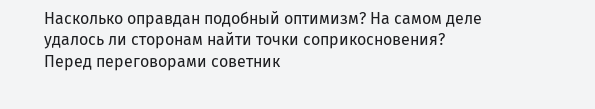Насколько оправдан подобный оптимизм? На самом деле удалось ли сторонам найти точки соприкосновения? Перед переговорами советник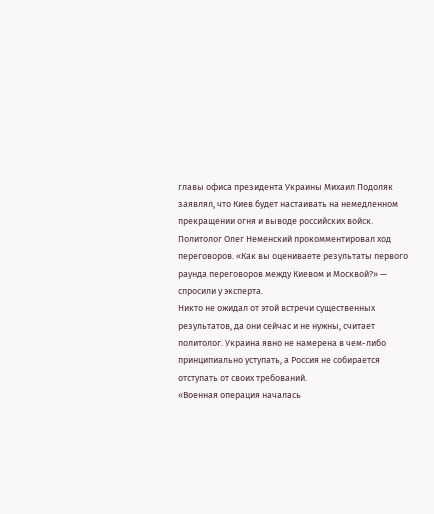главы офиса президента Украины Михаил Подоляк заявлял, что Киев будет настаивать на немедленном прекращении огня и выводе российских войск.
Политолог Олег Неменский прокомментировал ход переговоров. «Как вы оцениваете результаты первого раунда переговоров между Киевом и Москвой?» — спросили у эксперта.
Никто не ожидал от этой встречи существенных результатов, да они сейчас и не нужны, считает политолог. Украина явно не намерена в чем-либо принципиально уступать, а Россия не собирается отступать от своих требований.
«Военная операция началась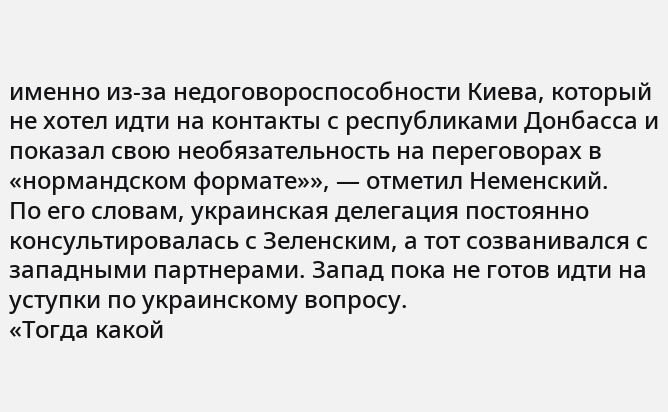именно из-за недоговороспособности Киева, который не хотел идти на контакты с республиками Донбасса и показал свою необязательность на переговорах в «нормандском формате»», — отметил Неменский.
По его словам, украинская делегация постоянно консультировалась с Зеленским, а тот созванивался с западными партнерами. Запад пока не готов идти на уступки по украинскому вопросу.
«Тогда какой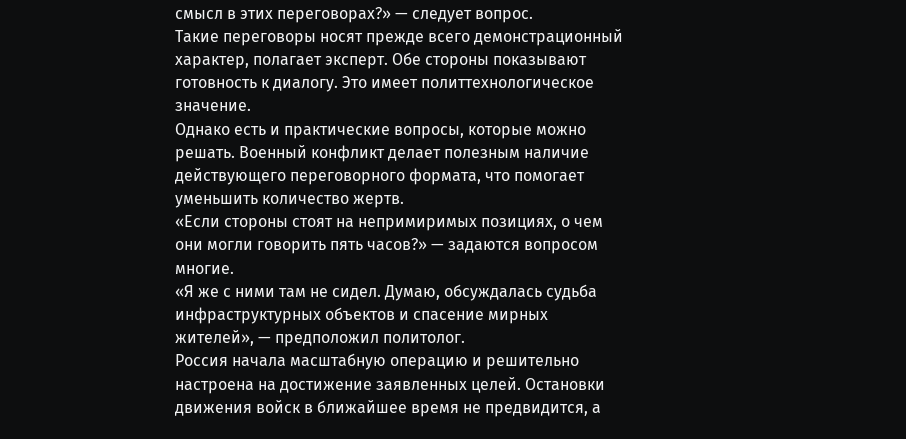смысл в этих переговорах?» — следует вопрос.
Такие переговоры носят прежде всего демонстрационный характер, полагает эксперт. Обе стороны показывают готовность к диалогу. Это имеет политтехнологическое значение.
Однако есть и практические вопросы, которые можно решать. Военный конфликт делает полезным наличие действующего переговорного формата, что помогает уменьшить количество жертв.
«Если стороны стоят на непримиримых позициях, о чем они могли говорить пять часов?» — задаются вопросом многие.
«Я же с ними там не сидел. Думаю, обсуждалась судьба инфраструктурных объектов и спасение мирных жителей», — предположил политолог.
Россия начала масштабную операцию и решительно настроена на достижение заявленных целей. Остановки движения войск в ближайшее время не предвидится, а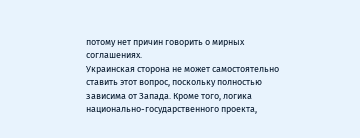потому нет причин говорить о мирных соглашениях.
Украинская сторона не может самостоятельно ставить этот вопрос, поскольку полностью зависима от Запада. Кроме того, логика национально-государственного проекта,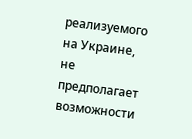реализуемого на Украине, не предполагает возможности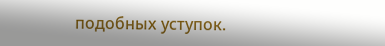подобных уступок.